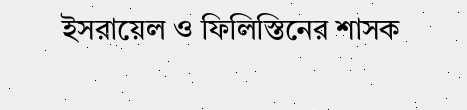ইসরায়েল ও ফিলিস্তিনের শাসক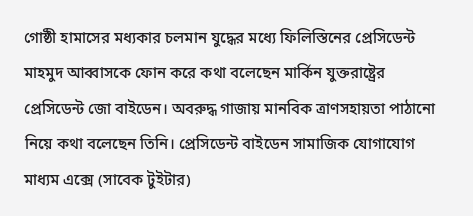গোষ্ঠী হামাসের মধ্যকার চলমান যুদ্ধের মধ্যে ফিলিস্তিনের প্রেসিডেন্ট মাহমুদ আব্বাসকে ফোন করে কথা বলেছেন মার্কিন যুক্তরাষ্ট্রের প্রেসিডেন্ট জো বাইডেন। অবরুদ্ধ গাজায় মানবিক ত্রাণসহায়তা পাঠানো নিয়ে কথা বলেছেন তিনি। প্রেসিডেন্ট বাইডেন সামাজিক যোগাযোগ মাধ্যম এক্সে (সাবেক টুইটার)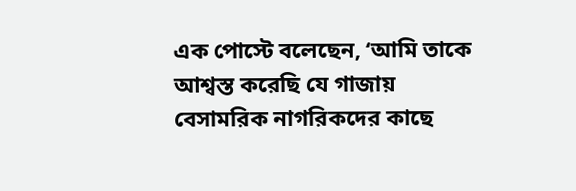এক পোস্টে বলেছেন, ‘আমি তাকে আশ্বস্ত করেছি যে গাজায় বেসামরিক নাগরিকদের কাছে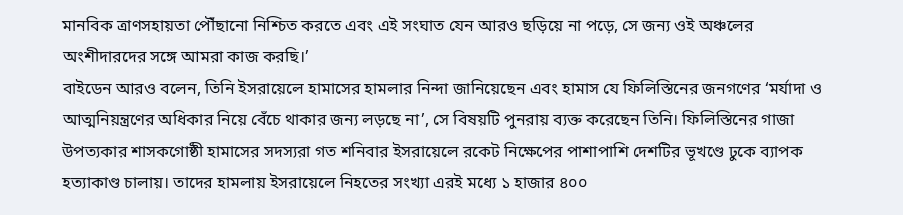মানবিক ত্রাণসহায়তা পৌঁছানো নিশ্চিত করতে এবং এই সংঘাত যেন আরও ছড়িয়ে না পড়ে, সে জন্য ওই অঞ্চলের অংশীদারদের সঙ্গে আমরা কাজ করছি।’
বাইডেন আরও বলেন, তিনি ইসরায়েলে হামাসের হামলার নিন্দা জানিয়েছেন এবং হামাস যে ফিলিস্তিনের জনগণের ‘মর্যাদা ও আত্মনিয়ন্ত্রণের অধিকার নিয়ে বেঁচে থাকার জন্য লড়ছে না’, সে বিষয়টি পুনরায় ব্যক্ত করেছেন তিনি। ফিলিস্তিনের গাজা উপত্যকার শাসকগোষ্ঠী হামাসের সদস্যরা গত শনিবার ইসরায়েলে রকেট নিক্ষেপের পাশাপাশি দেশটির ভূখণ্ডে ঢুকে ব্যাপক হত্যাকাণ্ড চালায়। তাদের হামলায় ইসরায়েলে নিহতের সংখ্যা এরই মধ্যে ১ হাজার ৪০০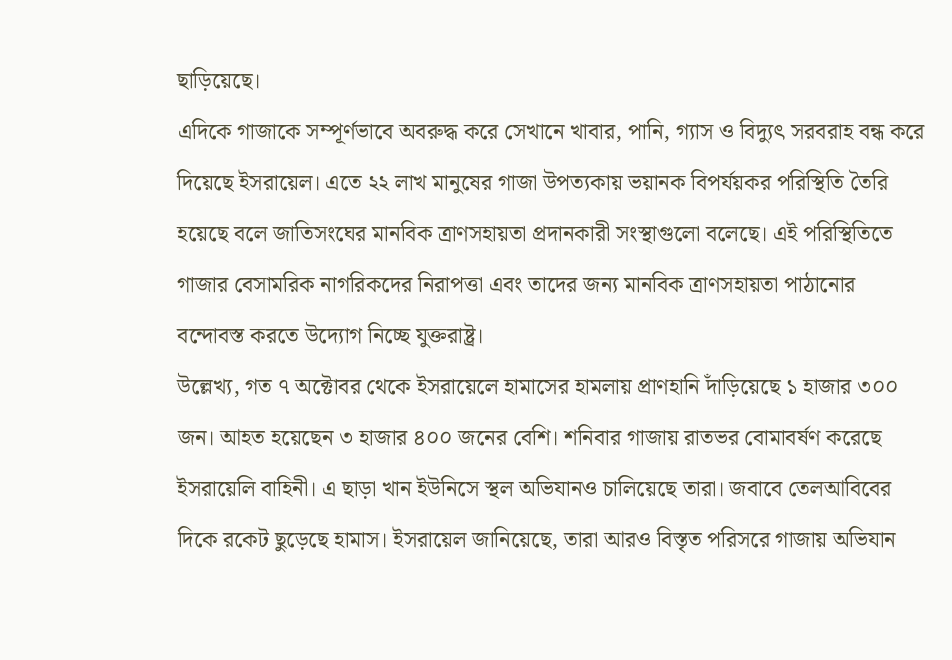ছাড়িয়েছে।
এদিকে গাজাকে সম্পূর্ণভাবে অবরুদ্ধ করে সেখানে খাবার, পানি, গ্যাস ও বিদ্যুৎ সরবরাহ বন্ধ করে দিয়েছে ইসরায়েল। এতে ২২ লাখ মানুষের গাজা উপত্যকায় ভয়ানক বিপর্যয়কর পরিস্থিতি তৈরি হয়েছে বলে জাতিসংঘের মানবিক ত্রাণসহায়তা প্রদানকারী সংস্থাগুলো বলেছে। এই পরিস্থিতিতে গাজার বেসামরিক নাগরিকদের নিরাপত্তা এবং তাদের জন্য মানবিক ত্রাণসহায়তা পাঠানোর বন্দোবস্ত করতে উদ্যোগ নিচ্ছে যুক্তরাষ্ট্র।
উল্লেখ্য, গত ৭ অক্টোবর থেকে ইসরায়েলে হামাসের হামলায় প্রাণহানি দাঁড়িয়েছে ১ হাজার ৩০০ জন। আহত হয়েছেন ৩ হাজার ৪০০ জনের বেশি। শনিবার গাজায় রাতভর বোমাবর্ষণ করেছে ইসরায়েলি বাহিনী। এ ছাড়া খান ইউনিসে স্থল অভিযানও চালিয়েছে তারা। জবাবে তেলআবিবের দিকে রকেট ছুড়েছে হামাস। ইসরায়েল জানিয়েছে, তারা আরও বিস্তৃত পরিসরে গাজায় অভিযান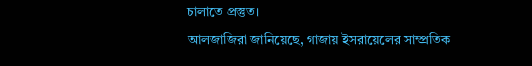চালাতে প্রস্তুত।
আলজাজিরা জানিয়েছে, গাজায় ইসরায়েলের সাম্প্রতিক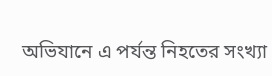অভিযানে এ পর্যন্ত নিহতের সংখ্যা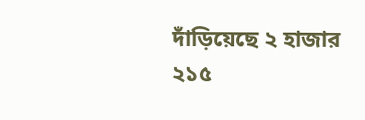দাঁড়িয়েছে ২ হাজার ২১৫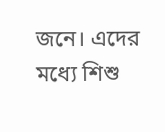জনে। এদের মধ্যে শিশু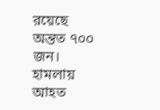রয়েছে অন্তত ৭০০ জন। হামলায় আহত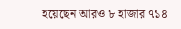হয়েছেন আরও ৮ হাজার ৭১৪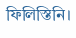ফিলিস্তিনি।